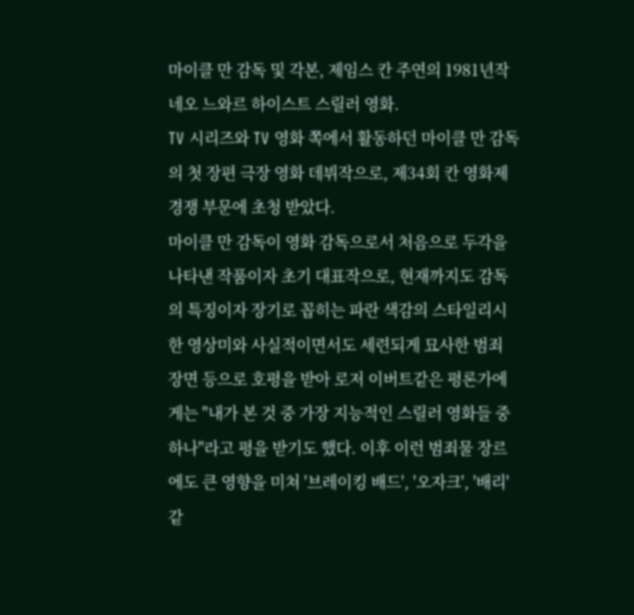마이클 만 감독 및 각본, 제임스 칸 주연의 1981년작 네오 느와르 하이스트 스릴러 영화.
TV 시리즈와 TV 영화 쪽에서 활동하던 마이클 만 감독의 첫 장편 극장 영화 데뷔작으로, 제34회 칸 영화제 경쟁 부문에 초청 받았다.
마이클 만 감독이 영화 감독으로서 처음으로 두각을 나타낸 작품이자 초기 대표작으로, 현재까지도 감독의 특징이자 장기로 꼽히는 파란 색감의 스타일리시한 영상미와 사실적이면서도 세련되게 묘사한 범죄 장면 등으로 호평을 받아 로저 이버트같은 평론가에게는 "내가 본 것 중 가장 지능적인 스릴러 영화들 중 하나"라고 평을 받기도 했다. 이후 이런 범죄물 장르에도 큰 영향을 미쳐 '브레이킹 배드', '오자크', '배리' 같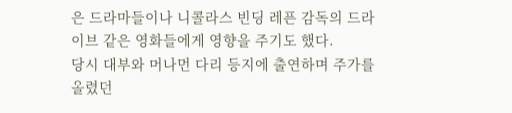은 드라마들이나 니콜라스 빈딩 레픈 감독의 드라이브 같은 영화들에게 영향을 주기도 했다.
당시 대부와 머나먼 다리 등지에 출연하며 주가를 올렸던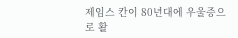제임스 칸이 80년대에 우울증으로 활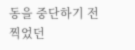동을 중단하기 전 찍었던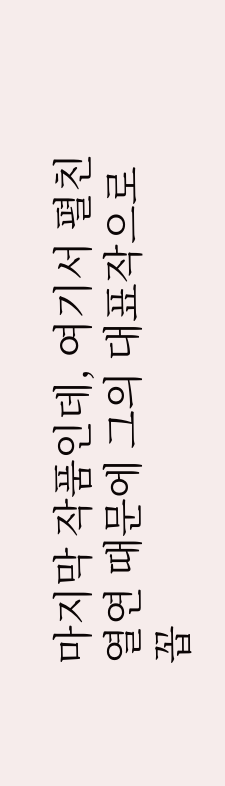마지막 작품인데, 여기서 펼친 열연 때문에 그의 대표작으로 꼽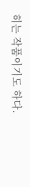히는 작품이기도 하다.